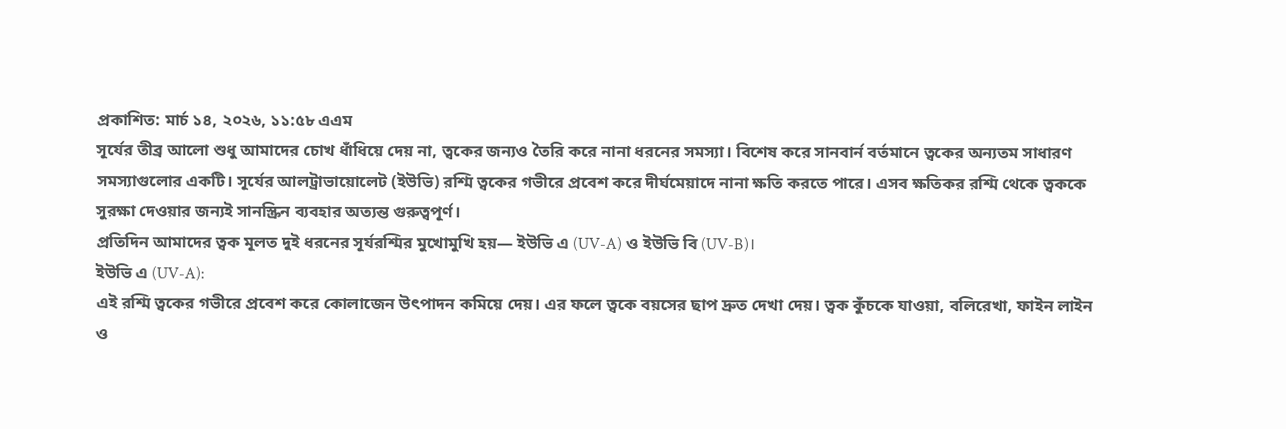প্রকাশিত: মার্চ ১৪, ২০২৬, ১১:৫৮ এএম
সূর্যের তীব্র আলো শুধু আমাদের চোখ ধাঁধিয়ে দেয় না, ত্বকের জন্যও তৈরি করে নানা ধরনের সমস্যা। বিশেষ করে সানবার্ন বর্তমানে ত্বকের অন্যতম সাধারণ সমস্যাগুলোর একটি। সূর্যের আলট্রাভায়োলেট (ইউভি) রশ্মি ত্বকের গভীরে প্রবেশ করে দীর্ঘমেয়াদে নানা ক্ষতি করতে পারে। এসব ক্ষতিকর রশ্মি থেকে ত্বককে সুরক্ষা দেওয়ার জন্যই সানস্ক্রিন ব্যবহার অত্যন্ত গুরুত্বপূর্ণ।
প্রতিদিন আমাদের ত্বক মূলত দুই ধরনের সূর্যরশ্মির মুখোমুখি হয়— ইউভি এ (UV-A) ও ইউভি বি (UV-B)।
ইউভি এ (UV-A):
এই রশ্মি ত্বকের গভীরে প্রবেশ করে কোলাজেন উৎপাদন কমিয়ে দেয়। এর ফলে ত্বকে বয়সের ছাপ দ্রুত দেখা দেয়। ত্বক কুঁচকে যাওয়া, বলিরেখা, ফাইন লাইন ও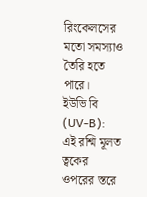রিংকেলসের মতো সমস্যাও তৈরি হতে পারে।
ইউভি বি (UV-B):
এই রশ্মি মূলত ত্বকের ওপরের স্তরে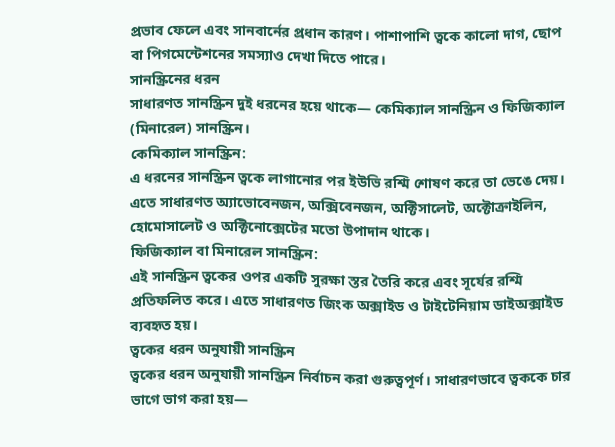প্রভাব ফেলে এবং সানবার্নের প্রধান কারণ। পাশাপাশি ত্বকে কালো দাগ, ছোপ বা পিগমেন্টেশনের সমস্যাও দেখা দিতে পারে।
সানস্ক্রিনের ধরন
সাধারণত সানস্ক্রিন দুই ধরনের হয়ে থাকে— কেমিক্যাল সানস্ক্রিন ও ফিজিক্যাল (মিনারেল) সানস্ক্রিন।
কেমিক্যাল সানস্ক্রিন:
এ ধরনের সানস্ক্রিন ত্বকে লাগানোর পর ইউভি রশ্মি শোষণ করে তা ভেঙে দেয়। এতে সাধারণত অ্যাভোবেনজন, অক্সিবেনজন, অক্টিসালেট, অক্টোক্রাইলিন, হোমোসালেট ও অক্টিনোক্সেটের মতো উপাদান থাকে।
ফিজিক্যাল বা মিনারেল সানস্ক্রিন:
এই সানস্ক্রিন ত্বকের ওপর একটি সুরক্ষা স্তর তৈরি করে এবং সূর্যের রশ্মি প্রতিফলিত করে। এতে সাধারণত জিংক অক্সাইড ও টাইটেনিয়াম ডাইঅক্সাইড ব্যবহৃত হয়।
ত্বকের ধরন অনুযায়ী সানস্ক্রিন
ত্বকের ধরন অনুযায়ী সানস্ক্রিন নির্বাচন করা গুরুত্বপূর্ণ। সাধারণভাবে ত্বককে চার ভাগে ভাগ করা হয়—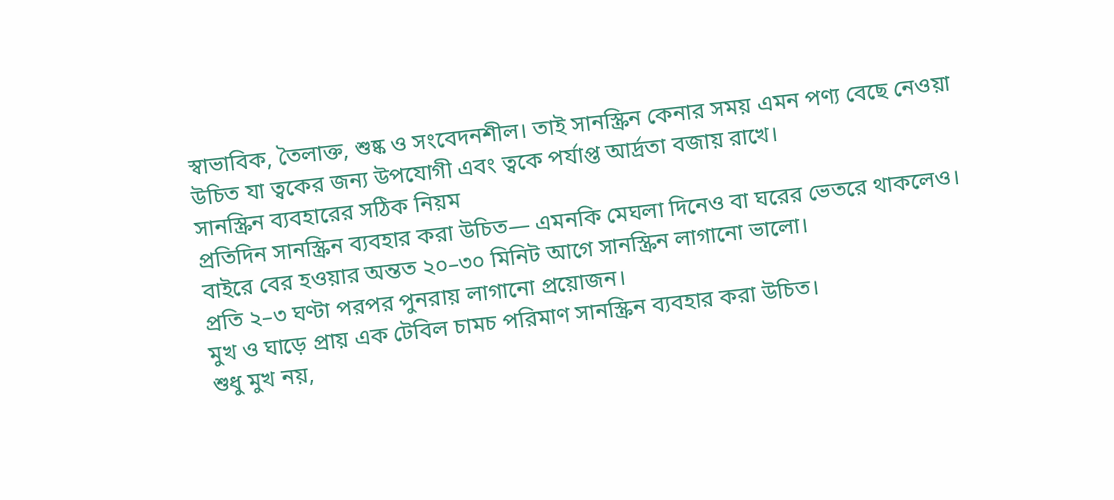স্বাভাবিক, তৈলাক্ত, শুষ্ক ও সংবেদনশীল। তাই সানস্ক্রিন কেনার সময় এমন পণ্য বেছে নেওয়া উচিত যা ত্বকের জন্য উপযোগী এবং ত্বকে পর্যাপ্ত আর্দ্রতা বজায় রাখে।
সানস্ক্রিন ব্যবহারের সঠিক নিয়ম
প্রতিদিন সানস্ক্রিন ব্যবহার করা উচিত— এমনকি মেঘলা দিনেও বা ঘরের ভেতরে থাকলেও।
বাইরে বের হওয়ার অন্তত ২০–৩০ মিনিট আগে সানস্ক্রিন লাগানো ভালো।
প্রতি ২–৩ ঘণ্টা পরপর পুনরায় লাগানো প্রয়োজন।
মুখ ও ঘাড়ে প্রায় এক টেবিল চামচ পরিমাণ সানস্ক্রিন ব্যবহার করা উচিত।
শুধু মুখ নয়,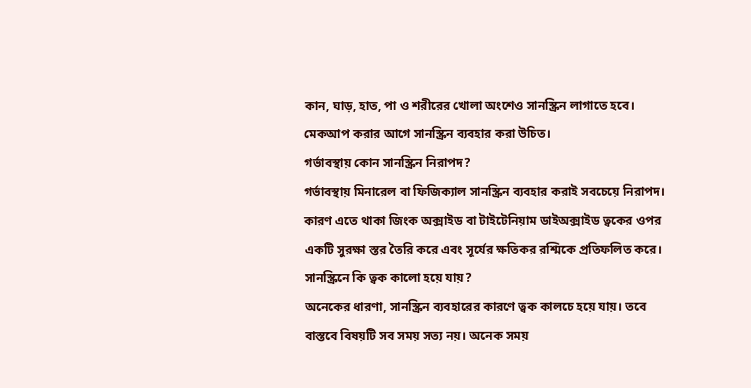কান, ঘাড়, হাত, পা ও শরীরের খোলা অংশেও সানস্ক্রিন লাগাতে হবে।
মেকআপ করার আগে সানস্ক্রিন ব্যবহার করা উচিত।
গর্ভাবস্থায় কোন সানস্ক্রিন নিরাপদ?
গর্ভাবস্থায় মিনারেল বা ফিজিক্যাল সানস্ক্রিন ব্যবহার করাই সবচেয়ে নিরাপদ। কারণ এতে থাকা জিংক অক্সাইড বা টাইটেনিয়াম ডাইঅক্সাইড ত্বকের ওপর একটি সুরক্ষা স্তর তৈরি করে এবং সূর্যের ক্ষতিকর রশ্মিকে প্রতিফলিত করে।
সানস্ক্রিনে কি ত্বক কালো হয়ে যায়?
অনেকের ধারণা, সানস্ক্রিন ব্যবহারের কারণে ত্বক কালচে হয়ে যায়। তবে বাস্তবে বিষয়টি সব সময় সত্য নয়। অনেক সময়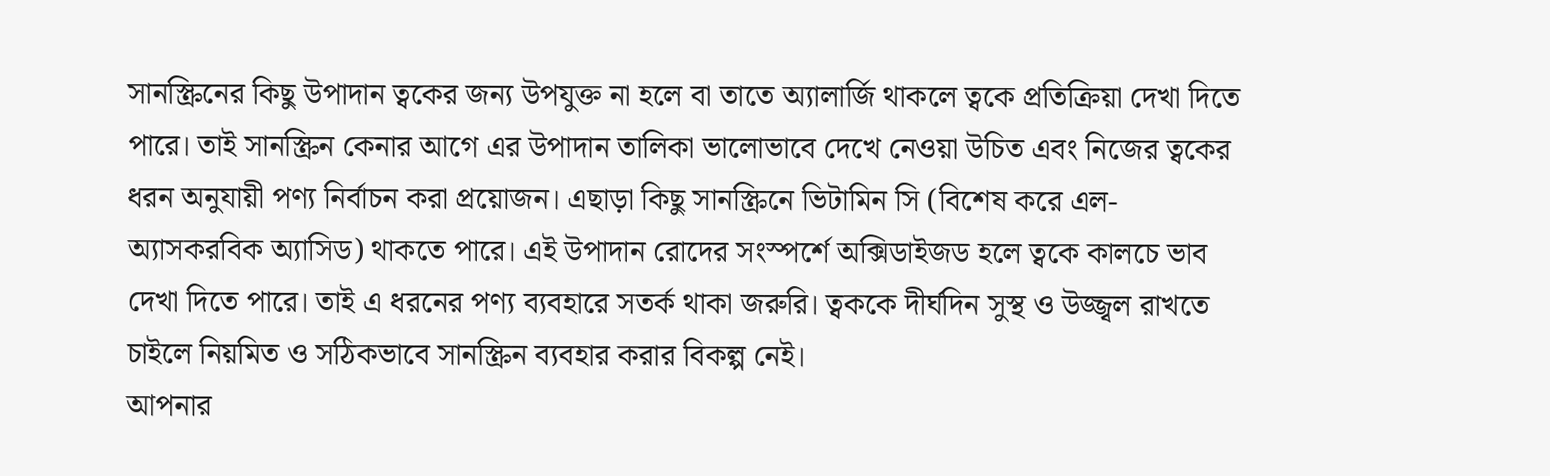সানস্ক্রিনের কিছু উপাদান ত্বকের জন্য উপযুক্ত না হলে বা তাতে অ্যালার্জি থাকলে ত্বকে প্রতিক্রিয়া দেখা দিতে পারে। তাই সানস্ক্রিন কেনার আগে এর উপাদান তালিকা ভালোভাবে দেখে নেওয়া উচিত এবং নিজের ত্বকের ধরন অনুযায়ী পণ্য নির্বাচন করা প্রয়োজন। এছাড়া কিছু সানস্ক্রিনে ভিটামিন সি (বিশেষ করে এল-অ্যাসকরবিক অ্যাসিড) থাকতে পারে। এই উপাদান রোদের সংস্পর্শে অক্সিডাইজড হলে ত্বকে কালচে ভাব দেখা দিতে পারে। তাই এ ধরনের পণ্য ব্যবহারে সতর্ক থাকা জরুরি। ত্বককে দীর্ঘদিন সুস্থ ও উজ্জ্বল রাখতে চাইলে নিয়মিত ও সঠিকভাবে সানস্ক্রিন ব্যবহার করার বিকল্প নেই।
আপনার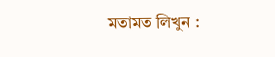মতামত লিখুন :